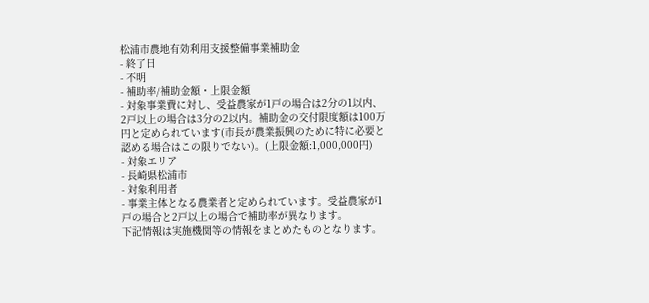松浦市農地有効利用支援整備事業補助金
- 終了日
- 不明
- 補助率/補助金額・上限金額
- 対象事業費に対し、受益農家が1戸の場合は2分の1以内、2戸以上の場合は3分の2以内。補助金の交付限度額は100万円と定められています(市長が農業振興のために特に必要と認める場合はこの限りでない)。(上限金額:1,000,000円)
- 対象エリア
- 長崎県松浦市
- 対象利用者
- 事業主体となる農業者と定められています。受益農家が1戸の場合と2戸以上の場合で補助率が異なります。
下記情報は実施機関等の情報をまとめたものとなります。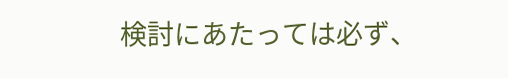検討にあたっては必ず、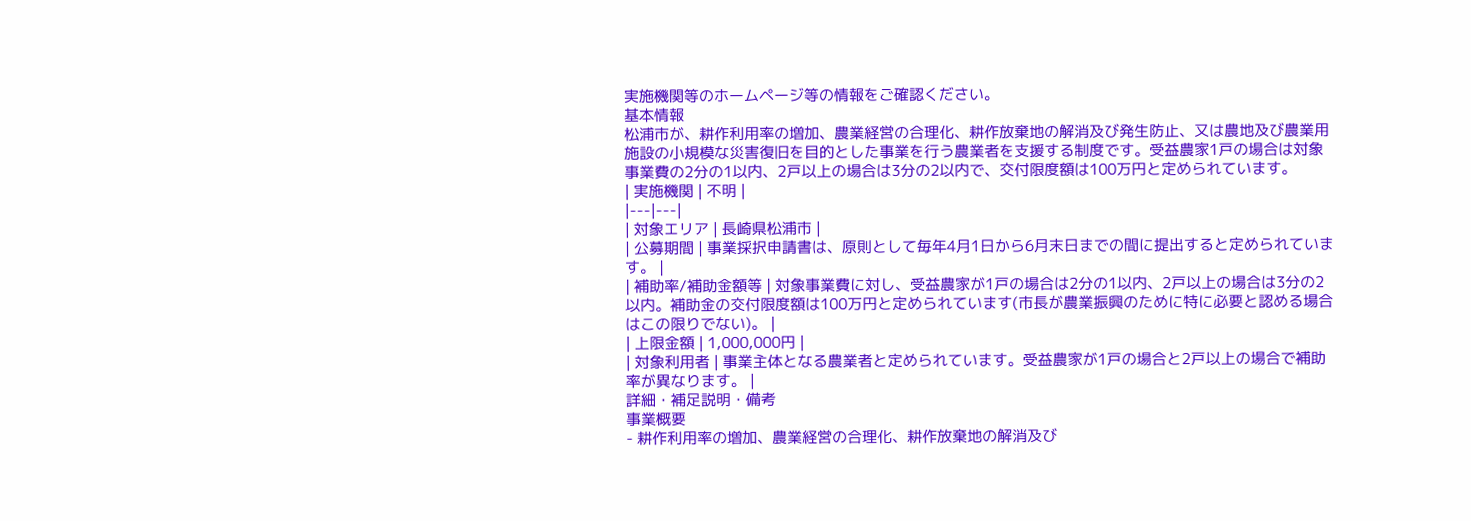実施機関等のホームページ等の情報をご確認ください。
基本情報
松浦市が、耕作利用率の増加、農業経営の合理化、耕作放棄地の解消及び発生防止、又は農地及び農業用施設の小規模な災害復旧を目的とした事業を行う農業者を支援する制度です。受益農家1戸の場合は対象事業費の2分の1以内、2戸以上の場合は3分の2以内で、交付限度額は100万円と定められています。
| 実施機関 | 不明 |
|---|---|
| 対象エリア | 長崎県松浦市 |
| 公募期間 | 事業採択申請書は、原則として毎年4月1日から6月末日までの間に提出すると定められています。 |
| 補助率/補助金額等 | 対象事業費に対し、受益農家が1戸の場合は2分の1以内、2戸以上の場合は3分の2以内。補助金の交付限度額は100万円と定められています(市長が農業振興のために特に必要と認める場合はこの限りでない)。 |
| 上限金額 | 1,000,000円 |
| 対象利用者 | 事業主体となる農業者と定められています。受益農家が1戸の場合と2戸以上の場合で補助率が異なります。 |
詳細・補足説明・備考
事業概要
- 耕作利用率の増加、農業経営の合理化、耕作放棄地の解消及び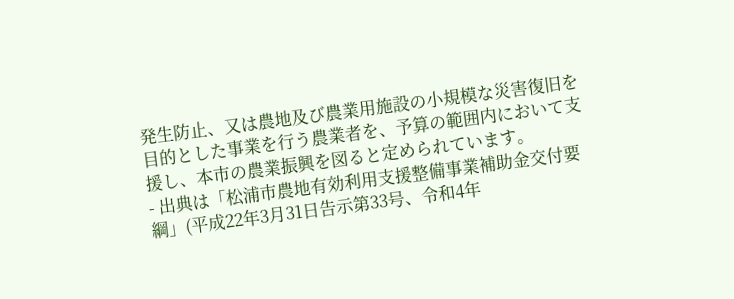発生防止、又は農地及び農業用施設の小規模な災害復旧を目的とした事業を行う農業者を、予算の範囲内において支援し、本市の農業振興を図ると定められています。
- 出典は「松浦市農地有効利用支援整備事業補助金交付要綱」(平成22年3月31日告示第33号、令和4年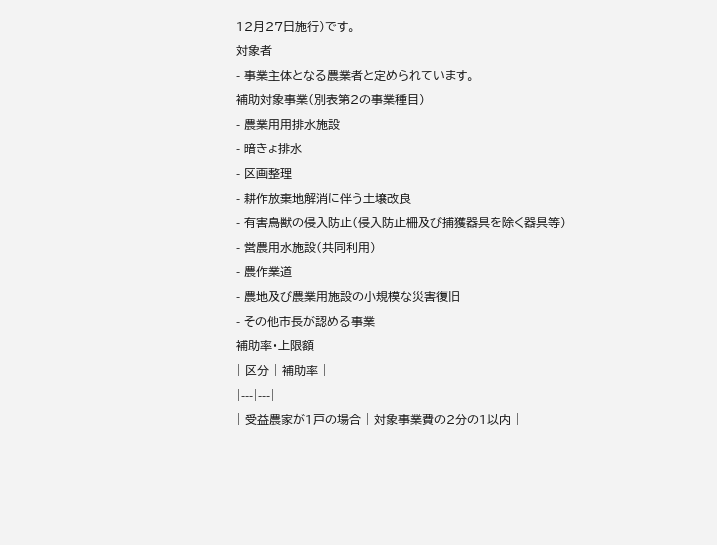12月27日施行)です。
対象者
- 事業主体となる農業者と定められています。
補助対象事業(別表第2の事業種目)
- 農業用用排水施設
- 暗きょ排水
- 区画整理
- 耕作放棄地解消に伴う土壌改良
- 有害鳥獣の侵入防止(侵入防止柵及び捕獲器具を除く器具等)
- 営農用水施設(共同利用)
- 農作業道
- 農地及び農業用施設の小規模な災害復旧
- その他市長が認める事業
補助率・上限額
| 区分 | 補助率 |
|---|---|
| 受益農家が1戸の場合 | 対象事業費の2分の1以内 |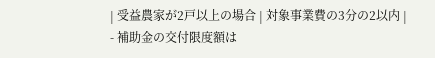| 受益農家が2戸以上の場合 | 対象事業費の3分の2以内 |
- 補助金の交付限度額は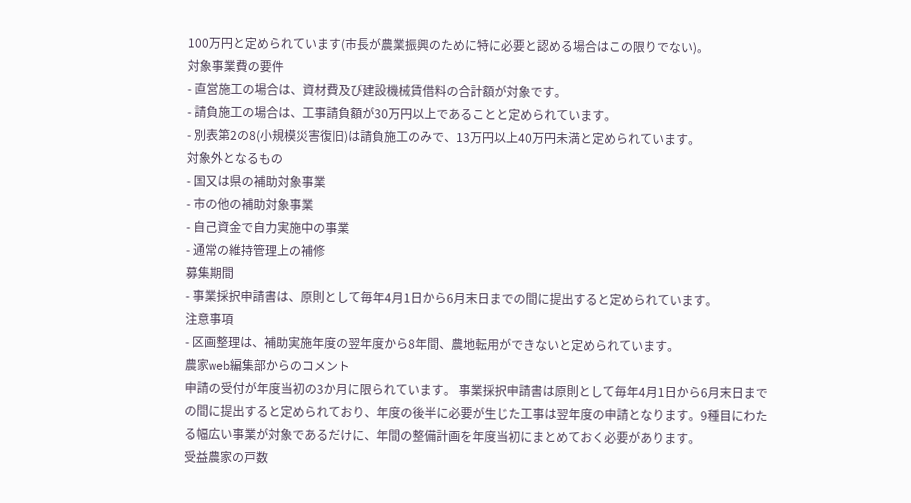100万円と定められています(市長が農業振興のために特に必要と認める場合はこの限りでない)。
対象事業費の要件
- 直営施工の場合は、資材費及び建設機械賃借料の合計額が対象です。
- 請負施工の場合は、工事請負額が30万円以上であることと定められています。
- 別表第2の8(小規模災害復旧)は請負施工のみで、13万円以上40万円未満と定められています。
対象外となるもの
- 国又は県の補助対象事業
- 市の他の補助対象事業
- 自己資金で自力実施中の事業
- 通常の維持管理上の補修
募集期間
- 事業採択申請書は、原則として毎年4月1日から6月末日までの間に提出すると定められています。
注意事項
- 区画整理は、補助実施年度の翌年度から8年間、農地転用ができないと定められています。
農家web編集部からのコメント
申請の受付が年度当初の3か月に限られています。 事業採択申請書は原則として毎年4月1日から6月末日までの間に提出すると定められており、年度の後半に必要が生じた工事は翌年度の申請となります。9種目にわたる幅広い事業が対象であるだけに、年間の整備計画を年度当初にまとめておく必要があります。
受益農家の戸数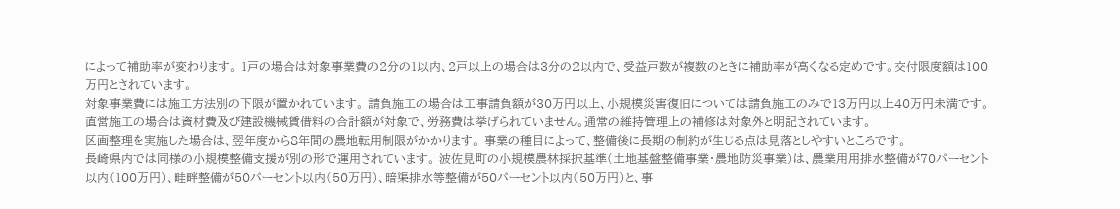によって補助率が変わります。 1戸の場合は対象事業費の2分の1以内、2戸以上の場合は3分の2以内で、受益戸数が複数のときに補助率が高くなる定めです。交付限度額は100万円とされています。
対象事業費には施工方法別の下限が置かれています。 請負施工の場合は工事請負額が30万円以上、小規模災害復旧については請負施工のみで13万円以上40万円未満です。直営施工の場合は資材費及び建設機械賃借料の合計額が対象で、労務費は挙げられていません。通常の維持管理上の補修は対象外と明記されています。
区画整理を実施した場合は、翌年度から8年間の農地転用制限がかかります。 事業の種目によって、整備後に長期の制約が生じる点は見落としやすいところです。
長崎県内では同様の小規模整備支援が別の形で運用されています。 波佐見町の小規模農林採択基準(土地基盤整備事業・農地防災事業)は、農業用用排水整備が70パーセント以内(100万円)、畦畔整備が50パーセント以内(50万円)、暗渠排水等整備が50パーセント以内(50万円)と、事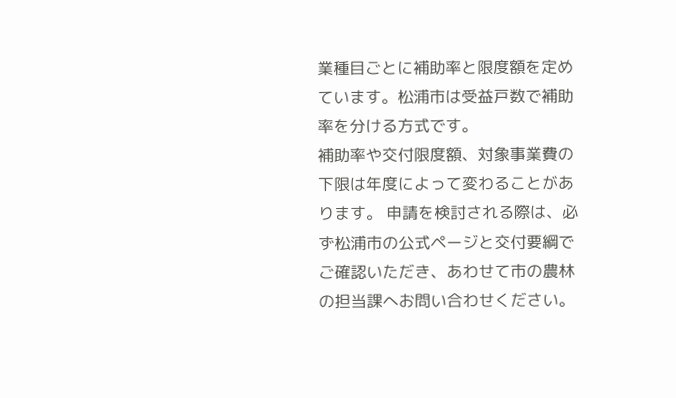業種目ごとに補助率と限度額を定めています。松浦市は受益戸数で補助率を分ける方式です。
補助率や交付限度額、対象事業費の下限は年度によって変わることがあります。 申請を検討される際は、必ず松浦市の公式ページと交付要綱でご確認いただき、あわせて市の農林の担当課へお問い合わせください。